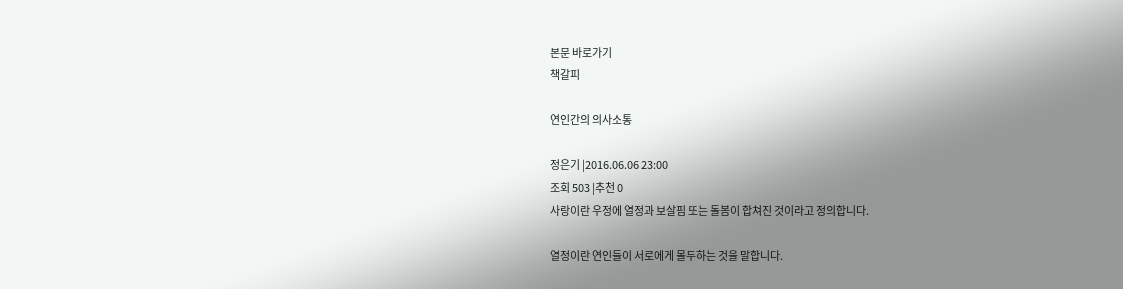본문 바로가기
책갈피

연인간의 의사소통

정은기 |2016.06.06 23:00
조회 503 |추천 0
사랑이란 우정에 열정과 보살핌 또는 돌봄이 합쳐진 것이라고 정의합니다.

열정이란 연인들이 서로에게 몰두하는 것을 말합니다.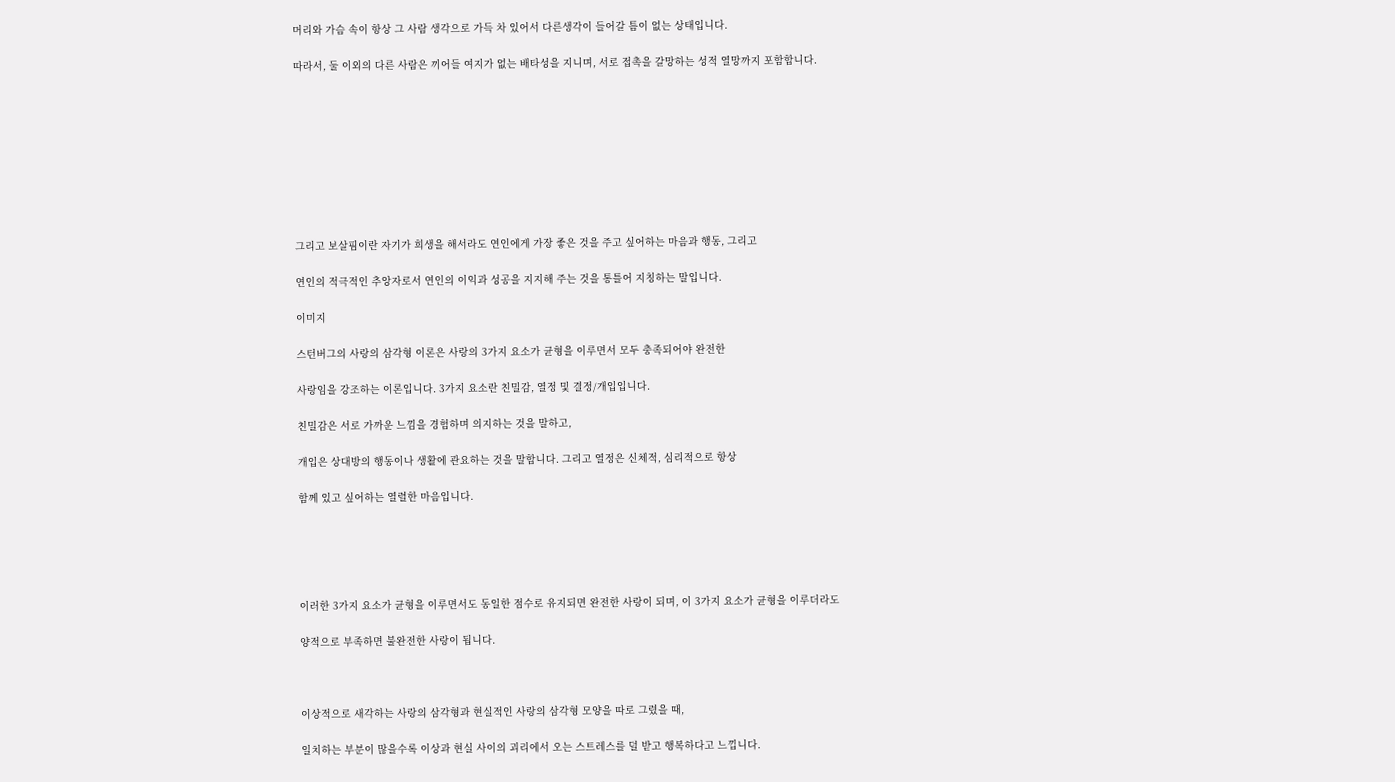머리와 가슴 속이 항상 그 사람 생각으로 가득 차 있어서 다른생각이 들어갈 틈이 없는 상태입니다.

따라서, 둘 이외의 다른 사람은 끼어들 여지가 없는 배타성을 지니며, 서로 접촉을 갈망하는 성적 열망까지 포함합니다.









그리고 보살핌이란 자기가 희생을 해서라도 연인에게 가장 좋은 것을 주고 싶어하는 마음과 행동, 그리고

연인의 적극적인 추앙자로서 연인의 이익과 성공을 지지해 주는 것을 통틀어 지칭하는 말입니다.

이미지

스턴버그의 사랑의 삼각형 이론은 사랑의 3가지 요소가 균형을 이루면서 모두 충족되어야 완전한

사랑임을 강조하는 이론입니다. 3가지 요소란 친밀감, 열정 및 결정/개입입니다.

친밀감은 서로 가까운 느낌을 경험하며 의지하는 것을 말하고,

개입은 상대방의 행동이나 생활에 관요하는 것을 말합니다. 그리고 열정은 신체적, 심리적으로 항상

함께 있고 싶어하는 열렬한 마음입니다.





이러한 3가지 요소가 균형을 이루면서도 동일한 점수로 유지되면 완전한 사랑이 되며, 이 3가지 요소가 균형을 이루더라도

양적으로 부족하면 불완전한 사랑이 됩니다.



이상적으로 새각하는 사랑의 삼각형과 현실적인 사랑의 삼각형 모양을 따로 그렸을 때,

일치하는 부분이 많을수록 이상과 현실 사이의 괴리에서 오는 스트레스를 덜 받고 행복하다고 느낍니다.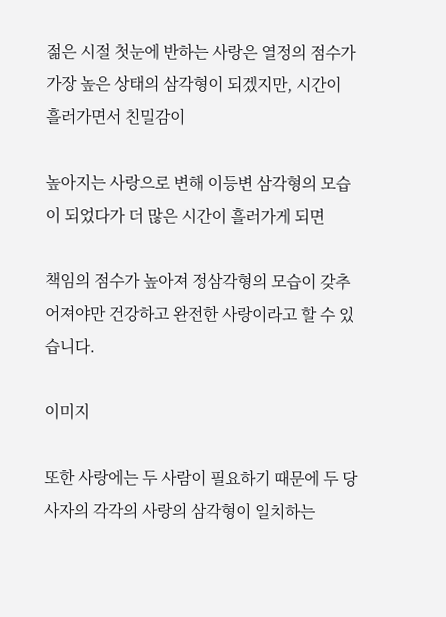젊은 시절 첫눈에 반하는 사랑은 열정의 점수가 가장 높은 상태의 삼각형이 되겠지만, 시간이 흘러가면서 친밀감이

높아지는 사랑으로 변해 이등변 삼각형의 모습이 되었다가 더 많은 시간이 흘러가게 되면

책임의 점수가 높아져 정삼각형의 모습이 갖추어져야만 건강하고 완전한 사랑이라고 할 수 있습니다.

이미지

또한 사랑에는 두 사람이 필요하기 때문에 두 당사자의 각각의 사랑의 삼각형이 일치하는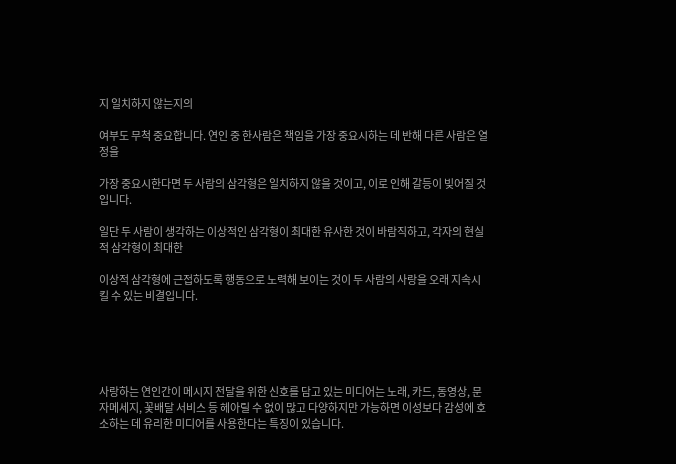지 일치하지 않는지의

여부도 무척 중요합니다. 연인 중 한사람은 책임을 가장 중요시하는 데 반해 다른 사람은 열정을

가장 중요시한다면 두 사람의 삼각형은 일치하지 않을 것이고, 이로 인해 갈등이 빚어질 것입니다.

일단 두 사람이 생각하는 이상적인 삼각형이 최대한 유사한 것이 바람직하고, 각자의 현실적 삼각형이 최대한

이상적 삼각형에 근접하도록 행동으로 노력해 보이는 것이 두 사람의 사랑을 오래 지속시킬 수 있는 비결입니다.





사랑하는 연인간이 메시지 전달을 위한 신호를 담고 있는 미디어는 노래, 카드, 동영상, 문자메세지, 꽃배달 서비스 등 헤아릴 수 없이 많고 다양하지만 가능하면 이성보다 감성에 호소하는 데 유리한 미디어를 사용한다는 특징이 있습니다.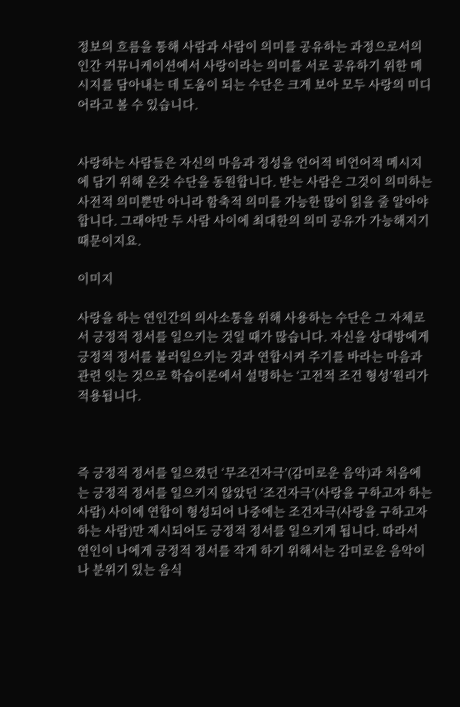정보의 흐름을 통해 사람과 사람이 의미를 공유하는 과정으로서의 인간 커뮤니케이션에서 사랑이라는 의미를 서로 공유하기 위한 메시지를 담아내는 데 도움이 되는 수단은 크게 보아 모두 사랑의 미디어라고 볼 수 있습니다.


사랑하는 사람들은 자신의 마음과 정성을 언어적 비언어적 메시지에 담기 위해 온갖 수단을 동원합니다. 받는 사람은 그것이 의미하는 사전적 의미뿐만 아니라 함축적 의미를 가능한 많이 읽을 줄 알아야 합니다. 그래야만 두 사람 사이에 최대한의 의미 공유가 가능해지기 때문이지요.

이미지

사랑을 하는 연인간의 의사소통을 위해 사용하는 수단은 그 자체로서 긍정적 정서를 일으키는 것일 때가 많습니다. 자신을 상대방에게 긍정적 정서를 불러일으키는 것과 연합시켜 주기를 바라는 마음과 관련 잇는 것으로 학습이론에서 설명하는 ‘고전적 조건 형성’원리가 적용됩니다.



즉 긍정적 정서를 일으켰던 ‘무조건자극’(감미로운 음악)과 처음에는 긍정적 정서를 일으키지 않았던 ‘조건자극’(사랑을 구하고자 하는 사람) 사이에 연합이 형성되어 나중에는 조건자극(사랑을 구하고자 하는 사람)만 제시되어도 긍정적 정서를 일으키게 됩니다. 따라서 연인이 나에게 긍정적 정서를 작게 하기 위해서는 감미로운 음악이나 분위기 있는 음식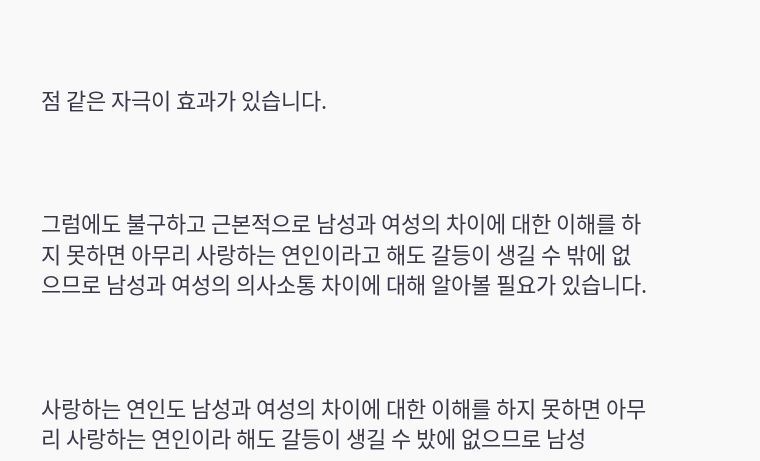점 같은 자극이 효과가 있습니다.



그럼에도 불구하고 근본적으로 남성과 여성의 차이에 대한 이해를 하지 못하면 아무리 사랑하는 연인이라고 해도 갈등이 생길 수 밖에 없으므로 남성과 여성의 의사소통 차이에 대해 알아볼 필요가 있습니다.



사랑하는 연인도 남성과 여성의 차이에 대한 이해를 하지 못하면 아무리 사랑하는 연인이라 해도 갈등이 생길 수 밨에 없으므로 남성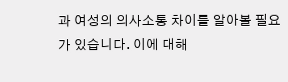과 여성의 의사소통 차이를 알아볼 필요가 있습니다. 이에 대해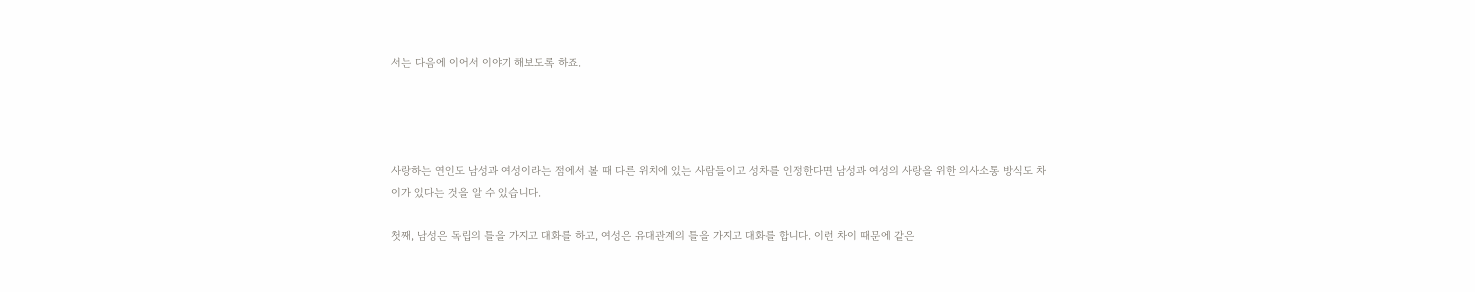서는 다음에 이어서 이야기 해보도록 하죠.




사랑하는 연인도 남성과 여성이라는 점에서 볼 때 다른 위치에 있는 사람들이고 성차를 인정한다면 남성과 여성의 사랑을 위한 의사소통 방식도 차이가 있다는 것을 알 수 있습니다.

첫째, 남성은 독립의 틀을 가지고 대화를 하고, 여성은 유대관계의 틀을 가지고 대화를 합니다. 이런 차이 때문에 같은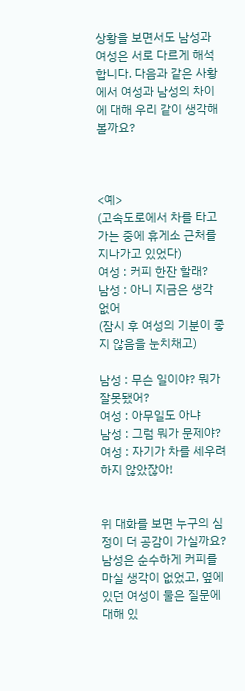상황을 보면서도 남성과 여성은 서로 다르게 해석합니다. 다음과 같은 사황에서 여성과 남성의 차이에 대해 우리 같이 생각해볼까요?



<예>
(고속도로에서 차를 타고 가는 중에 휴게소 근처를 지나가고 있었다)
여성 : 커피 한잔 할래?
남성 : 아니 지금은 생각 없어
(잠시 후 여성의 기분이 좋지 않음을 눈치채고)

남성 : 무슨 일이야? 뭐가 잘못됐어?
여성 : 아무일도 아냐
남성 : 그럼 뭐가 문제야?
여성 : 자기가 차를 세우려 하지 않았잖아!


위 대화를 보면 누구의 심정이 더 공감이 가실까요?
남성은 순수하게 커피를 마실 생각이 없었고, 옆에 있던 여성이 물은 질문에 대해 있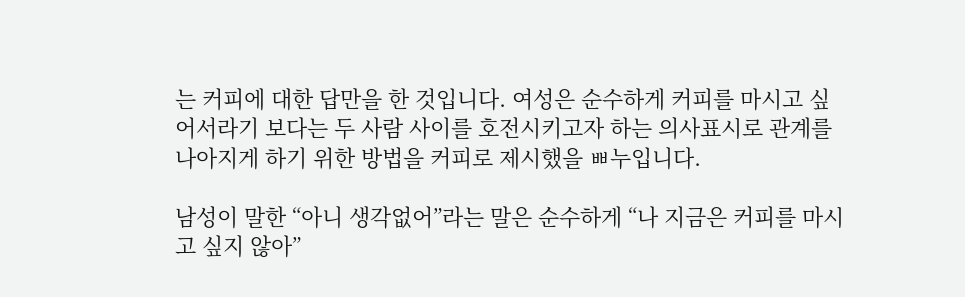는 커피에 대한 답만을 한 것입니다. 여성은 순수하게 커피를 마시고 싶어서라기 보다는 두 사람 사이를 호전시키고자 하는 의사표시로 관계를 나아지게 하기 위한 방법을 커피로 제시했을 ㅃ누입니다.

남성이 말한 “아니 생각없어”라는 말은 순수하게 “나 지금은 커피를 마시고 싶지 않아”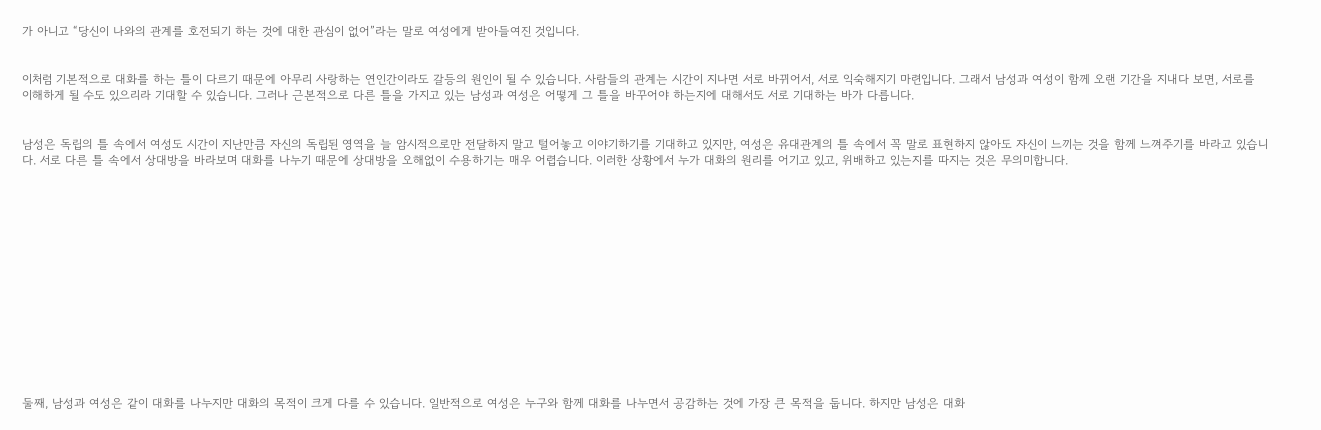가 아니고 “당신이 나와의 관계를 호전되기 하는 것에 대한 관심이 없어”라는 말로 여성에게 받아들여진 것입니다.


이처럼 기본적으로 대화를 하는 틀이 다르기 때문에 아무리 사랑하는 연인간이라도 갈등의 원인이 될 수 있습니다. 사람들의 관계는 시간이 지나면 서로 바뀌어서, 서로 익숙해지기 마련입니다. 그래서 남성과 여성이 함께 오랜 기간을 지내다 보면, 서로를 이해하게 될 수도 있으리라 기대할 수 있습니다. 그러나 근본적으로 다른 틀을 가지고 있는 남성과 여성은 어떻게 그 틀을 바꾸어야 하는지에 대해서도 서로 기대하는 바가 다릅니다.


남성은 독립의 틀 속에서 여성도 시간이 지난만큼 자신의 독립된 영역을 늘 암시적으로만 전달하지 말고 털어놓고 이야기하기를 기대하고 있지만, 여성은 유대관계의 틀 속에서 꼭 말로 표현하지 않아도 자신이 느끼는 것을 함께 느껴주기를 바라고 있습니다. 서로 다른 틀 속에서 상대방을 바라보며 대화를 나누기 때문에 상대방을 오해없이 수용하기는 매우 어렵습니다. 이러한 상황에서 누가 대화의 원리를 어기고 있고, 위배하고 있는지를 따지는 것은 무의미합니다.














둘째, 남성과 여성은 같이 대화를 나누지만 대화의 목적이 크게 다를 수 있습니다. 일반적으로 여성은 누구와 함께 대화를 나누면서 공감하는 것에 가장 큰 목적을 둡니다. 하지만 남성은 대화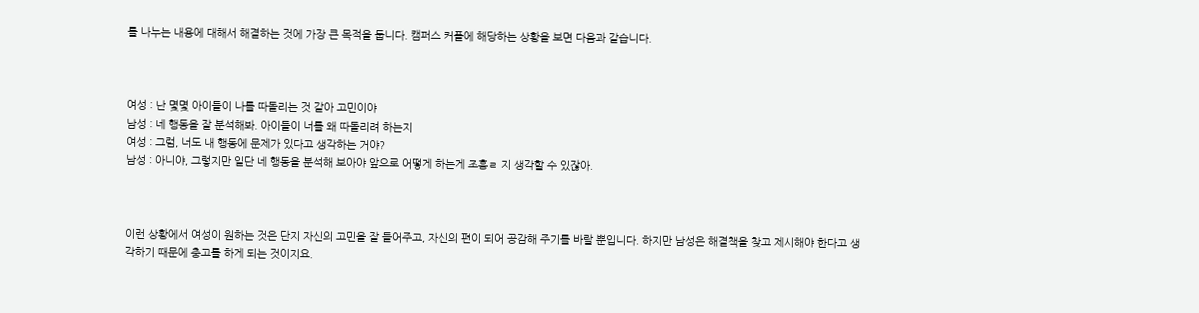를 나누는 내용에 대해서 해결하는 것에 가장 큰 목적을 둡니다. 캠퍼스 커플에 해당하는 상황을 보면 다음과 같습니다.



여성 : 난 몇몇 아이들이 나를 따돌리는 것 같아 고민이야
남성 : 네 행동을 잘 분석해봐. 아이들이 너를 왜 따돌리려 하는지
여성 : 그럼, 너도 내 행동에 문제가 있다고 생각하는 거야?
남성 : 아니야, 그렇지만 일단 네 행동을 분석해 보아야 앞으로 어떻게 하는게 조흥ㄹ 지 생각할 수 있잖아.



이런 상황에서 여성이 원하는 것은 단지 자신의 고민을 잘 들어주고, 자신의 편이 되어 공감해 주기를 바랄 뿐입니다. 하지만 남성은 해결책을 찾고 제시해야 한다고 생각하기 때문에 충고를 하게 되는 것이지요.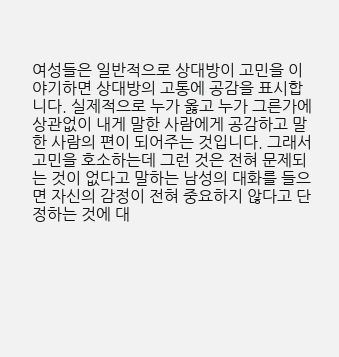여성들은 일반적으로 상대방이 고민을 이야기하면 상대방의 고통에 공감을 표시합니다. 실제적으로 누가 옳고 누가 그른가에 상관없이 내게 말한 사람에게 공감하고 말한 사람의 편이 되어주는 것입니다. 그래서 고민을 호소하는데 그런 것은 전혀 문제되는 것이 없다고 말하는 남성의 대화를 들으면 자신의 감정이 전혀 중요하지 않다고 단정하는 것에 대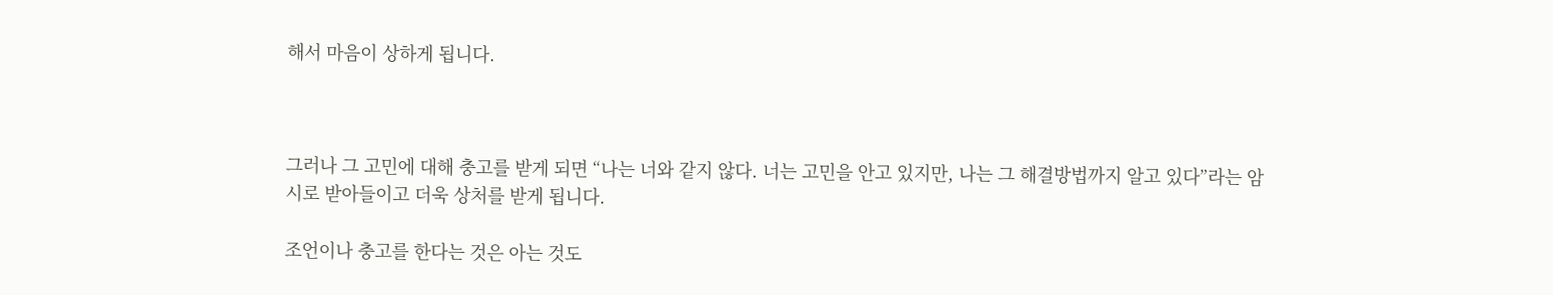해서 마음이 상하게 됩니다.



그러나 그 고민에 대해 충고를 받게 되면 “나는 너와 같지 않다. 너는 고민을 안고 있지만, 나는 그 해결방법까지 알고 있다”라는 암시로 받아들이고 더욱 상처를 받게 됩니다.

조언이나 충고를 한다는 것은 아는 것도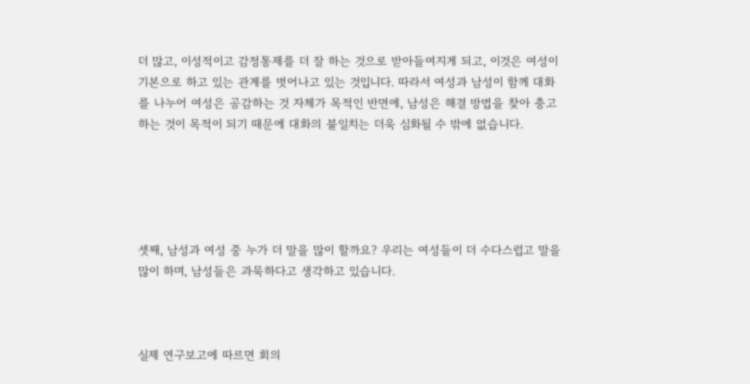더 많고, 이성적이고 감정통제를 더 잘 하는 것으로 받아들여지게 되고, 이것은 여성이 기본으로 하고 있는 관계를 벗어나고 있는 것입니다. 따라서 여성과 남성이 함께 대화를 나누어 여성은 공감하는 것 자체가 목적인 반면에, 남성은 해결 방법을 찾아 충고하는 것이 목적이 되기 때문에 대화의 불일치는 더욱 심화될 수 밖에 없습니다.





셋째, 남성과 여성 중 누가 더 말을 많이 할까요? 우리는 여성들이 더 수다스럽고 말을 많이 하며, 남성들은 과묵하다고 생각하고 있습니다.



실제 연구보고에 따르면 회의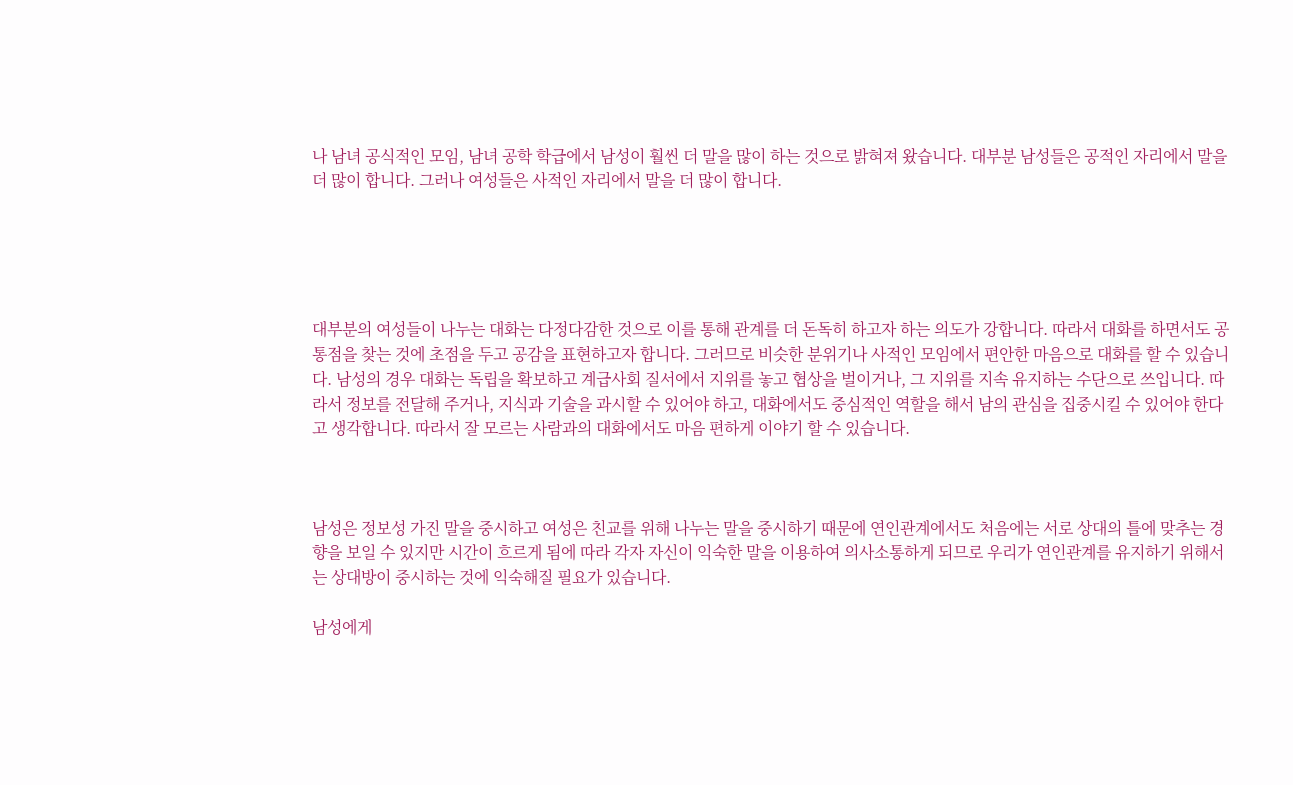나 남녀 공식적인 모임, 남녀 공학 학급에서 남성이 훨씬 더 말을 많이 하는 것으로 밝혀져 왔습니다. 대부분 남성들은 공적인 자리에서 말을 더 많이 합니다. 그러나 여성들은 사적인 자리에서 말을 더 많이 합니다.





대부분의 여성들이 나누는 대화는 다정다감한 것으로 이를 통해 관계를 더 돈독히 하고자 하는 의도가 강합니다. 따라서 대화를 하면서도 공통점을 찾는 것에 초점을 두고 공감을 표현하고자 합니다. 그러므로 비슷한 분위기나 사적인 모임에서 편안한 마음으로 대화를 할 수 있습니다. 남성의 경우 대화는 독립을 확보하고 계급사회 질서에서 지위를 놓고 협상을 벌이거나, 그 지위를 지속 유지하는 수단으로 쓰입니다. 따라서 정보를 전달해 주거나, 지식과 기술을 과시할 수 있어야 하고, 대화에서도 중심적인 역할을 해서 남의 관심을 집중시킬 수 있어야 한다고 생각합니다. 따라서 잘 모르는 사람과의 대화에서도 마음 편하게 이야기 할 수 있습니다.



남성은 정보성 가진 말을 중시하고 여성은 친교를 위해 나누는 말을 중시하기 때문에 연인관계에서도 처음에는 서로 상대의 틀에 맞추는 경향을 보일 수 있지만 시간이 흐르게 됨에 따라 각자 자신이 익숙한 말을 이용하여 의사소통하게 되므로 우리가 연인관계를 유지하기 위해서는 상대방이 중시하는 것에 익숙해질 필요가 있습니다.

남성에게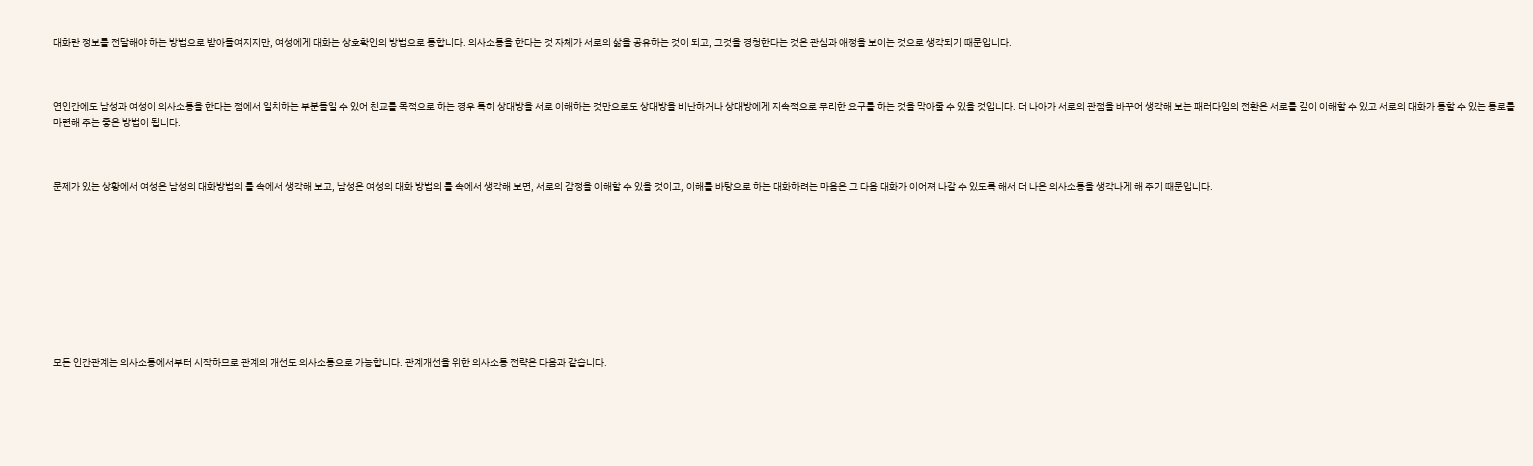대화란 정보를 전달해야 하는 방법으로 받아들여지지만, 여성에게 대화는 상호확인의 방법으로 통합니다. 의사소통을 한다는 것 자체가 서로의 삶을 공유하는 것이 되고, 그것을 경청한다는 것은 관심과 애정을 보이는 것으로 생각되기 때문입니다.



연인간에도 남성과 여성이 의사소통을 한다는 점에서 일치하는 부분들일 수 있어 친교를 목적으로 하는 경우 특히 상대방을 서로 이해하는 것만으로도 상대방을 비난하거나 상대방에게 지속적으로 무리한 요구를 하는 것을 막아줄 수 있을 것입니다. 더 나아가 서로의 관점을 바꾸어 생각해 보는 패러다임의 전환은 서로를 깊이 이해할 수 있고 서로의 대화가 통할 수 있는 통로를 마련해 주는 좋은 방법이 됩니다.



문제가 있는 상황에서 여성은 남성의 대화방법의 틀 속에서 생각해 보고, 남성은 여성의 대화 방법의 틀 속에서 생각해 보면, 서로의 감정을 이해할 수 있을 것이고, 이해를 바탕으로 하는 대화하려는 마음은 그 다음 대화가 이어져 나갈 수 있도록 해서 더 나은 의사소통을 생각나게 해 주기 때문입니다.










모든 인간관계는 의사소통에서부터 시작하므로 관계의 개선도 의사소통으로 가능합니다. 관계개선을 위한 의사소통 전략은 다음과 같습니다.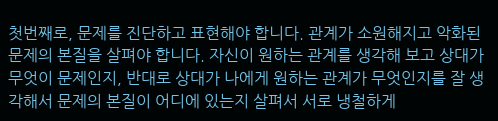첫번째로, 문제를 진단하고 표현해야 합니다. 관계가 소원해지고 악화된 문제의 본질을 살펴야 합니다. 자신이 원하는 관계를 생각해 보고 상대가 무엇이 문제인지, 반대로 상대가 나에게 원하는 관계가 무엇인지를 잘 생각해서 문제의 본질이 어디에 있는지 살펴서 서로 냉철하게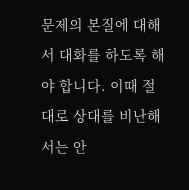문제의 본질에 대해서 대화를 하도록 해야 합니다. 이때 절대로 상대를 비난해서는 안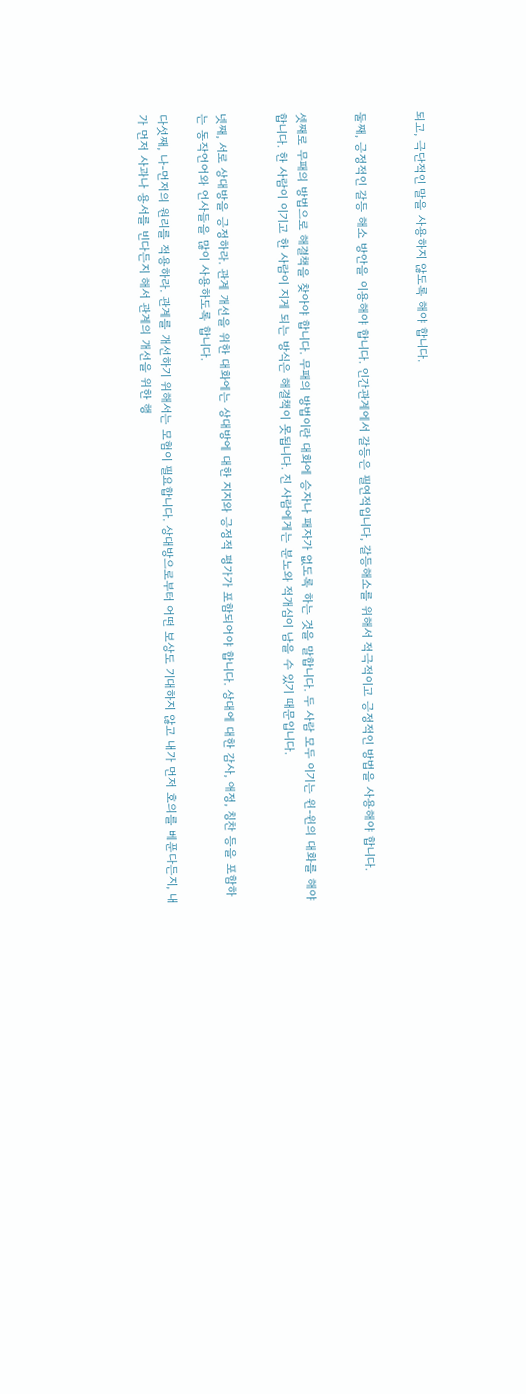되고, 극단적인 말을 사용하지 않도록 해야 합니다.


둘째, 긍정적인 갈등 해소 방안을 이용해야 합니다. 인간관계에서 갈등은 필연적입니다, 갈등해소를 위해서 적극적이고 긍정적인 방법을 사용해야 합니다.


셋째로 무패의 방법으로 해결책을 찾아야 합니다. 무패의 방법이란 대화에 승자나 패자가 없도록 하는 것을 말합니다. 두 사람 모두 이기는 윈-윈의 대화를 해야 합니다. 한 사람이 이기고 한 사람이 지게 되는 방식은 해결책이 못됩니다. 진 사람에게는 분노와 적개심이 남을 수 있기 때문입니다.


넷째, 서로 상대방을 긍정하라. 관계 개선을 위한 대화에는 상대방에 대한 지지와 긍정적 평가가 포함되어야 합니다. 상대에 대한 감사, 애정, 칭찬 등을 포함하는 동작언어와 언사들을 많이 사용하도록 합니다.

다섯째, 나-먼저의 원리를 적용하라. 관계를 개선하기 위해서는 모험이 필요합니다. 상대방으로부터 어떤 보상도 기대하지 않고 내가 먼저 호의를 베푼다든지, 내가 먼저 사과나 용서를 빈다든지 해서 관계의 개선을 위한 행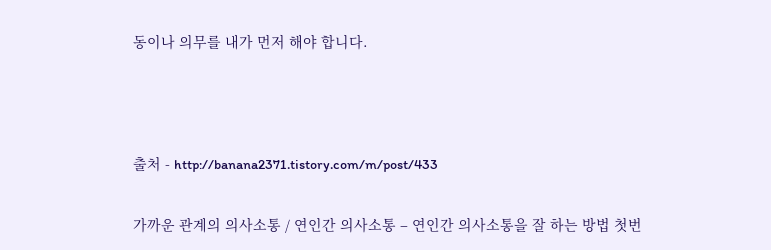동이나 의무를 내가 먼저 해야 합니다.



출처 - http://banana2371.tistory.com/m/post/433

가까운 관계의 의사소통 / 연인간 의사소통 – 연인간 의사소통을 잘 하는 방법 첫번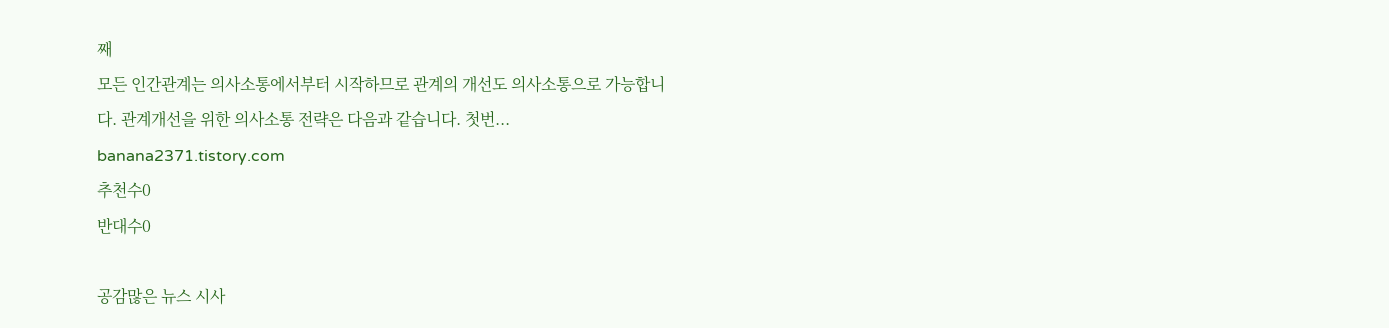째
모든 인간관계는 의사소통에서부터 시작하므로 관계의 개선도 의사소통으로 가능합니다. 관계개선을 위한 의사소통 전략은 다음과 같습니다. 첫번...
banana2371.tistory.com
추천수0
반대수0

공감많은 뉴스 시사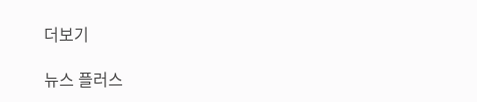더보기

뉴스 플러스